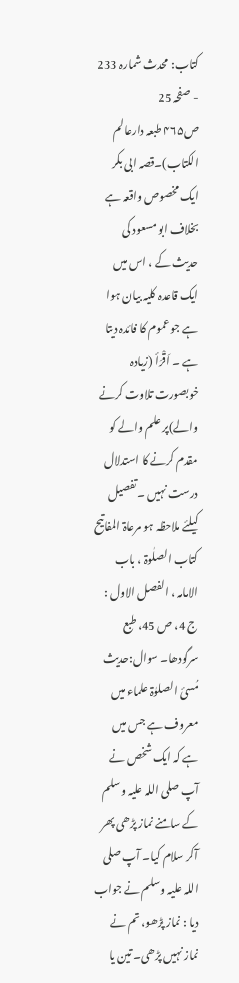کتاب: محدث شمارہ 233 - صفحہ 25
ص۴۶۵ طبعہ دارعالم الکتاب)۔قصہ ابی بکر ایک مخصوص واقعہ ہے بخلاف ابو مسعود کی حدیث کے ، اس میں ایک قاعدہ کلیہ بیان ہوا ہے جو عموم کا فائدہ دیتا ہے ۔ اَقْرَأ (زیادہ خوبصورت تلاوت کرنے والے)پر علم والے کو مقدم کرنے کا استدلال درست نہیں ۔تفصیل کیلئے ملاحظہ ہو مرعاۃ المفاتیح کتاب الصلٰوۃ ، باب الامامہ ، الفصل الاول : ج 4، ص 45، طبع سرگودھا۔ سوال:حدیث مُسیٔ الصلوٰۃ علماء میں معروف ہے جس میں ہے کہ ایک شخص نے آپ صلی اللہ علیہ وسلم کے سامنے نماز پڑھی پھر آکر سلام کیا۔ آپ صلی اللہ علیہ وسلم نے جواب دیا : نماز پڑھو، تم نے نماز نہیں پڑھی۔ تین یا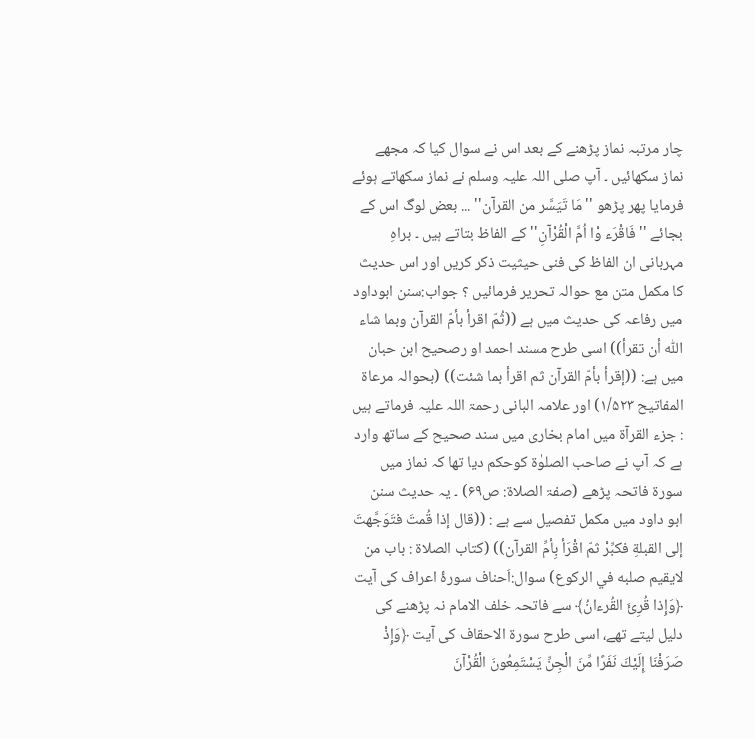چار مرتبہ نماز پڑھنے کے بعد اس نے سوال کیا کہ مجھے نماز سکھائیں ۔ آپ صلی اللہ علیہ وسلم نے نماز سکھاتے ہوئے فرمایا پھر پڑھو ''مَا تَیَسَّر من القرآن'' ... بعض لوگ اس کے بجائے ''فَاقْرَء وْا اُمَّ الْقُرْآنِ''کے الفاظ بتاتے ہیں ۔ براہِ مہربانی ان الفاظ کی فنی حیثیت ذکر کریں اور اس حدیث کا مکمل متن مع حوالہ تحریر فرمائیں ؟ جواب:سنن ابوداود میں رفاعہ کی حدیث میں ہے ((ثُمّ اقرأ بأمّ القرآن وبما شاء اللّٰہ أن تقرأ)) اسی طرح مسند احمد او رصحیح ابن حبان میں ہے: ((إقرأ بأمّ القرآن ثم اقرأ بما شئت)) (بحوالہ مرعاۃ المفاتیح ۱/۵۲۳) اور علامہ البانی رحمۃ اللہ علیہ فرماتے ہیں : جزء القرآۃ میں امام بخاری میں سند صحیح کے ساتھ وارد ہے کہ آپ نے صاحب الصلوٰۃ کوحکم دیا تھا کہ نماز میں سورۃ فاتحہ پڑھے (صفۃ الصلاۃ: ص۶۹) ۔ یہ حدیث سنن ابو داود میں مکمل تفصیل سے ہے : ((قال إذا قُمتَ فتَوَجَّهتَ إلی القبلةِ فکبِّرْ ثمّ اقْرَأ بِأمِّ القرآن)) (کتاب الصلاة : باب من لایقیم صلبه في الرکوع) سوال:اَحناف سورۂ اعراف کی آیت ﴿وَإِذا قُرِ‌ئَ القُر‌ءانُ﴾ سے فاتحہ خلف الامام نہ پڑھنے کی دلیل لیتے تھے، اسی طرح سورۃ الاحقاف کی آیت ﴿وَإِذْ صَرَفْنَا إِلَيْكَ نَفَرًا مِّنَ الْجِنِّ يَسْتَمِعُونَ الْقُرْآنَ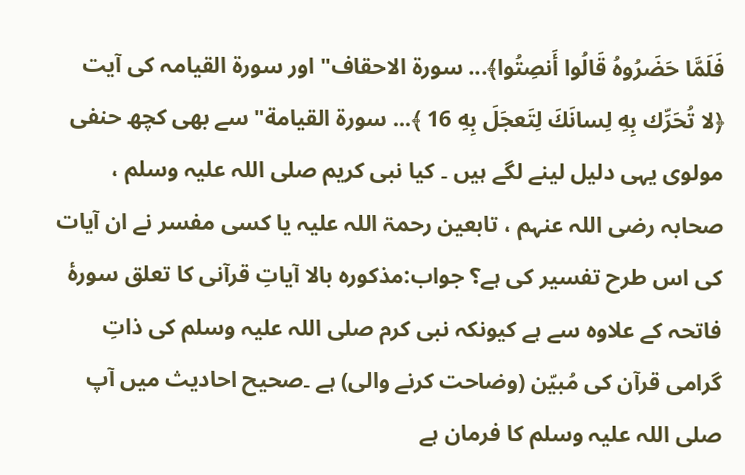فَلَمَّا حَضَرُوهُ قَالُوا أَنصِتُوا﴾... سورة الاحقاف" اور سورۃ القیامہ کی آیت ﴿لا تُحَرِّ‌ك بِهِ لِسانَكَ لِتَعجَلَ بِهِ 16 ﴾... سورة القيامة" سے بھی کچھ حنفی مولوی یہی دلیل لینے لگے ہیں ۔ کیا نبی کریم صلی اللہ علیہ وسلم ، صحابہ رضی اللہ عنہم ، تابعین رحمۃ اللہ علیہ یا کسی مفسر نے ان آیات کی اس طرح تفسیر کی ہے؟ جواب:مذکورہ بالا آیاتِ قرآنی کا تعلق سورۂ فاتحہ کے علاوہ سے ہے کیونکہ نبی کرم صلی اللہ علیہ وسلم کی ذاتِ گرامی قرآن کی مُبیّن (وضاحت کرنے والی) ہے ۔صحیح احادیث میں آپ صلی اللہ علیہ وسلم کا فرمان ہے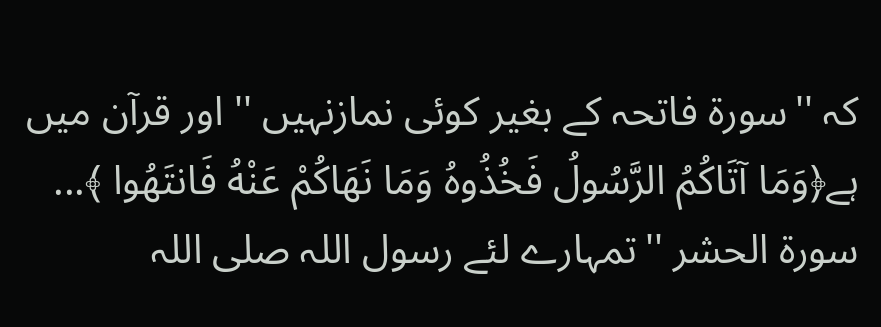کہ ''سورۃ فاتحہ کے بغیر کوئی نمازنہیں '' اور قرآن میں ہے﴿وَمَا آتَاكُمُ الرَّسُولُ فَخُذُوهُ وَمَا نَهَاكُمْ عَنْهُ فَانتَهُوا ﴾... سورة الحشر ''تمہارے لئے رسول اللہ صلی اللہ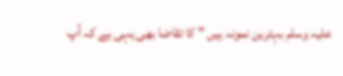علیہ وسلم بہترین نمونہ ہیں '' کا تقاضا بھی یہی ہے کہ آپ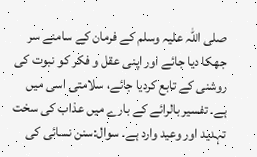صلی اللہ علیہ وسلم کے فرمان کے سامنے سر جھکا دیا جائے اور اپنی عقل و فکر کو نبوت کی روشنی کے تابع کردیا جائے، سلامتی اسی میں ہے۔ تفسیر بالرائے کے بارے میں عذاب کی سخت تہدید اور وعید وارد ہے۔ سوال:سنن نسائی کی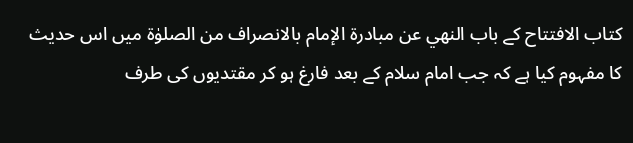کتاب الافتتاح کے باب النهي عن مبادرة الإمام بالانصراف من الصلوٰة میں اس حدیث کا مفہوم کیا ہے کہ جب امام سلام کے بعد فارغ ہو کر مقتدیوں کی طرف